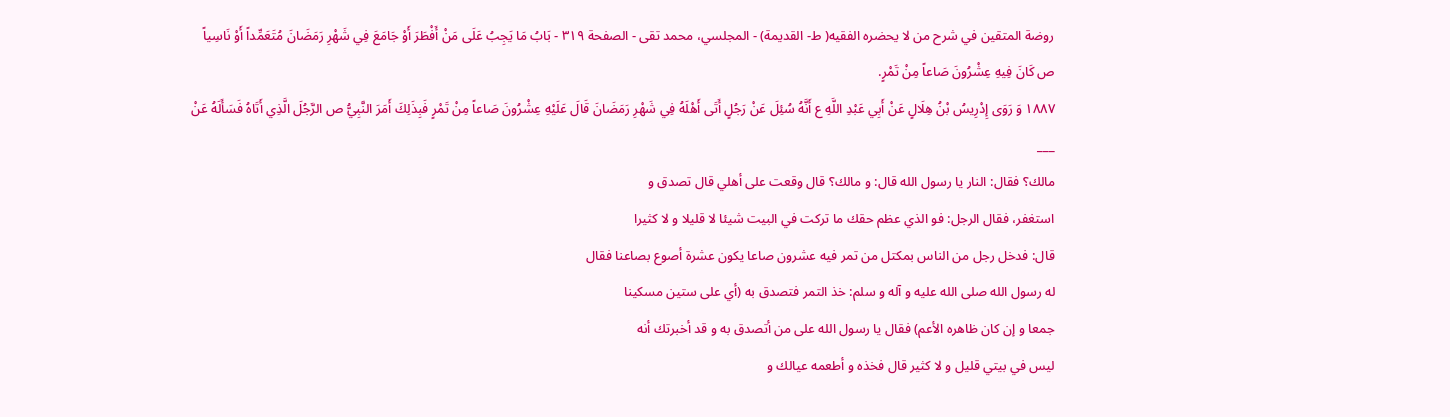روضة المتقين في شرح من لا يحضره الفقيه( ط- القديمة) - المجلسي، محمد تقى - الصفحة ٣١٩ - بَابُ مَا يَجِبُ عَلَى مَنْ أَفْطَرَ أَوْ جَامَعَ فِي شَهْرِ رَمَضَانَ مُتَعَمِّداً أَوْ نَاسِياً
ص كَانَ فِيهِ عِشْرُونَ صَاعاً مِنْ تَمْرٍ.
١٨٨٧ وَ رَوَى إِدْرِيسُ بْنُ هِلَالٍ عَنْ أَبِي عَبْدِ اللَّهِ ع أَنَّهُ سُئِلَ عَنْ رَجُلٍ أَتَى أَهْلَهُ فِي شَهْرِ رَمَضَانَ قَالَ عَلَيْهِ عِشْرُونَ صَاعاً مِنْ تَمْرٍ فَبِذَلِكَ أَمَرَ النَّبِيُّ ص الرَّجُلَ الَّذِي أَتَاهُ فَسَأَلَهُ عَنْ
___
مالك؟ فقال: النار يا رسول الله قال: و مالك؟ قال وقعت على أهلي قال تصدق و
استغفر، فقال الرجل: فو الذي عظم حقك ما تركت في البيت شيئا لا قليلا و لا كثيرا
قال: فدخل رجل من الناس بمكتل من تمر فيه عشرون صاعا يكون عشرة أصوع بصاعنا فقال
له رسول الله صلى الله عليه و آله و سلم: خذ التمر فتصدق به (أي على ستين مسكينا
جمعا و إن كان ظاهره الأعم) فقال يا رسول الله على من أتصدق به و قد أخبرتك أنه
ليس في بيتي قليل و لا كثير قال فخذه و أطعمه عيالك و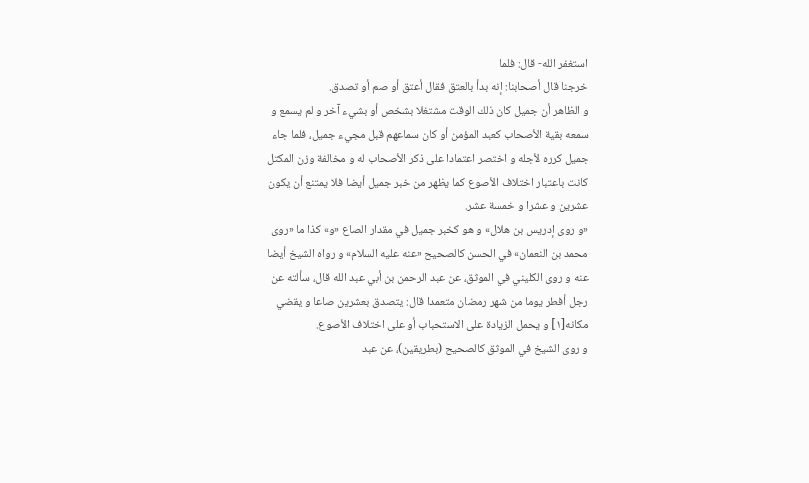استغفر الله- قال: فلما
خرجنا قال أصحابنا: إنه بدأ بالعتق فقال أعتق أو صم أو تصدق.
و الظاهر أن جميل كان ذلك الوقت مشتغلا بشخص أو بشيء آخر و لم يسمع و سمعه بقية الأصحاب كعبد المؤمن أو كان سماعهم قبل مجيء جميل، فلما جاء جميل كرره لأجله و اختصر اعتمادا على ذكر الأصحاب له و مخالفة وزن المكتل كانت باعتبار اختلاف الأصوع كما يظهر من خبر جميل أيضا فلا يمتنع أن يكون عشرين و عشرا و خمسة عشر.
«و روى إدريس بن هلال» و هو كخبر جميل في مقدار الصاع «و» كذا ما «روى محمد بن النعمان» في الحسن كالصحيح «عنه عليه السلام» و رواه الشيخ أيضا عنه و روى الكليني في الموثق، عن عبد الرحمن بن أبي عبد الله قال، سألته عن رجل أفطر يوما من شهر رمضان متعمدا قال: يتصدق بعشرين صاعا و يقضي مكانه[١] و يحمل الزيادة على الاستحباب أو على اختلاف الأصوع.
و روى الشيخ في الموثق كالصحيح (بطريقين)، عن عبد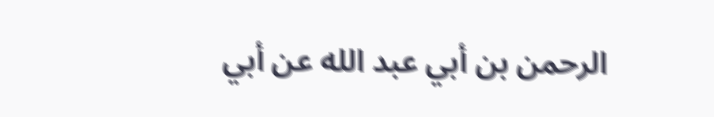الرحمن بن أبي عبد الله عن أبي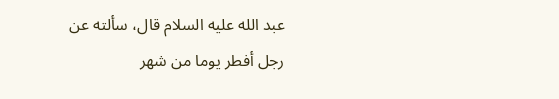عبد الله عليه السلام قال، سألته عن رجل أفطر يوما من شهر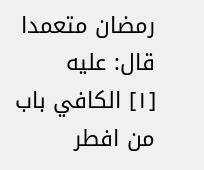رمضان متعمدا قال: عليه
[١] الكافي باب من افطر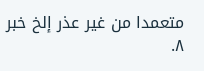متعمدا من غير عذر إلخ خبر ٨.